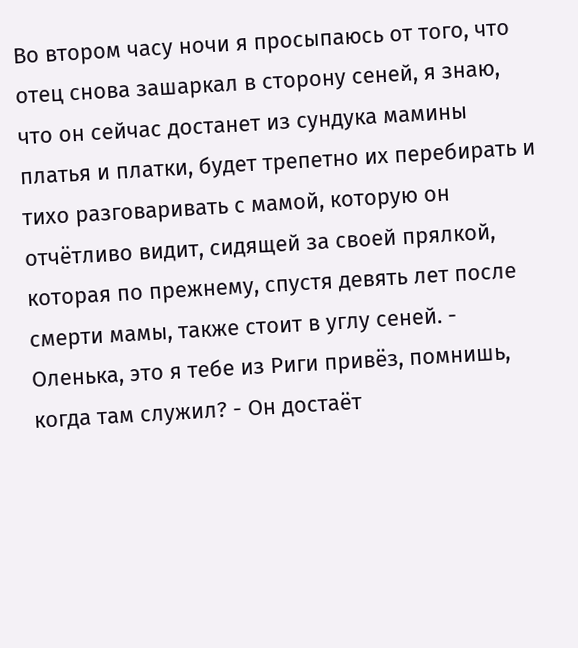Во втором часу ночи я просыпаюсь от того, что отец снова зашаркал в сторону сеней, я знаю, что он сейчас достанет из сундука мамины платья и платки, будет трепетно их перебирать и тихо разговаривать с мамой, которую он отчётливо видит, сидящей за своей прялкой, которая по прежнему, спустя девять лет после смерти мамы, также стоит в углу сеней. - Оленька, это я тебе из Риги привёз, помнишь, когда там служил? - Он достаёт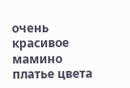очень красивое мамино платье цвета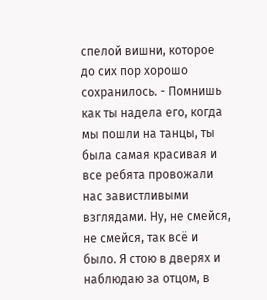спелой вишни, которое до сих пор хорошо сохранилось. - Помнишь как ты надела его, когда мы пошли на танцы, ты была самая красивая и все ребята провожали нас завистливыми взглядами. Ну, не смейся, не смейся, так всё и было. Я стою в дверях и наблюдаю за отцом, в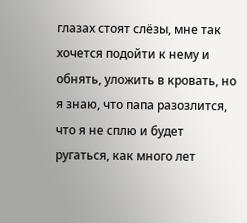глазах стоят слёзы, мне так хочется подойти к нему и обнять, уложить в кровать, но я знаю, что папа разозлится, что я не сплю и будет ругаться, как много лет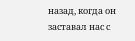назад, когда он заставал нас с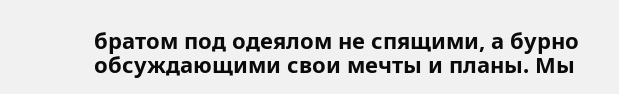братом под одеялом не спящими, а бурно обсуждающими свои мечты и планы. Мы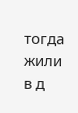тогда жили в д